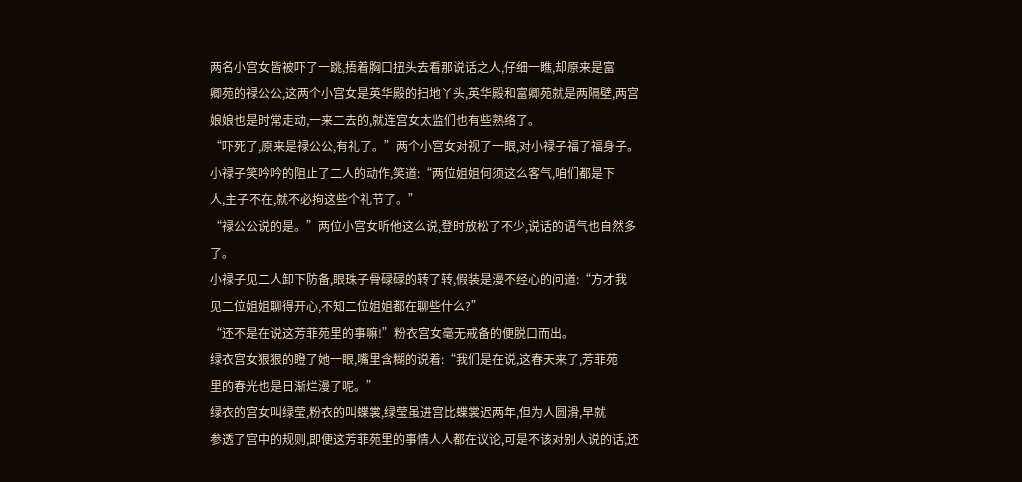两名小宫女皆被吓了一跳,捂着胸口扭头去看那说话之人,仔细一瞧,却原来是富
卿苑的禄公公,这两个小宫女是英华殿的扫地丫头,英华殿和富卿苑就是两隔壁,两宫
娘娘也是时常走动,一来二去的,就连宫女太监们也有些熟络了。
“吓死了,原来是禄公公,有礼了。”两个小宫女对视了一眼,对小禄子福了福身子。
小禄子笑吟吟的阻止了二人的动作,笑道:“两位姐姐何须这么客气,咱们都是下
人,主子不在,就不必拘这些个礼节了。”
“禄公公说的是。”两位小宫女听他这么说,登时放松了不少,说话的语气也自然多
了。
小禄子见二人卸下防备,眼珠子骨碌碌的转了转,假装是漫不经心的问道:“方才我
见二位姐姐聊得开心,不知二位姐姐都在聊些什么?”
“还不是在说这芳菲苑里的事嘛!”粉衣宫女毫无戒备的便脱口而出。
绿衣宫女狠狠的瞪了她一眼,嘴里含糊的说着:“我们是在说,这春天来了,芳菲苑
里的春光也是日渐烂漫了呢。”
绿衣的宫女叫绿莹,粉衣的叫蝶裳,绿莹虽进宫比蝶裳迟两年,但为人圆滑,早就
参透了宫中的规则,即便这芳菲苑里的事情人人都在议论,可是不该对别人说的话,还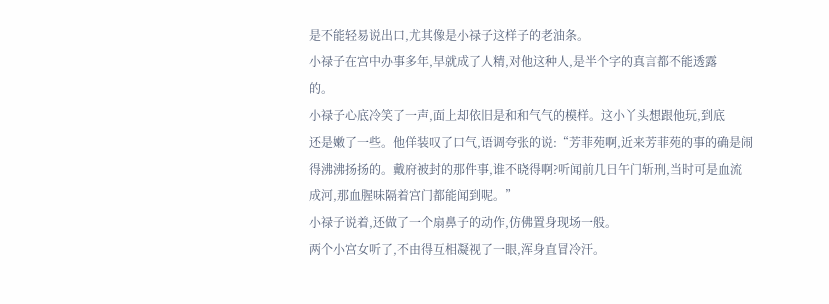是不能轻易说出口,尤其像是小禄子这样子的老油条。
小禄子在宫中办事多年,早就成了人精,对他这种人,是半个字的真言都不能透露
的。
小禄子心底冷笑了一声,面上却依旧是和和气气的模样。这小丫头想跟他玩,到底
还是嫩了一些。他佯装叹了口气,语调夸张的说:“芳菲苑啊,近来芳菲苑的事的确是闹
得沸沸扬扬的。戴府被封的那件事,谁不晓得啊?听闻前几日午门斩刑,当时可是血流
成河,那血腥味隔着宫门都能闻到呢。”
小禄子说着,还做了一个扇鼻子的动作,仿佛置身现场一般。
两个小宫女听了,不由得互相凝视了一眼,浑身直冒冷汗。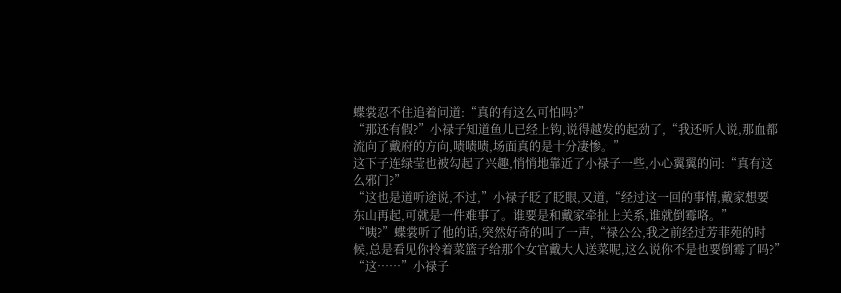蝶裳忍不住追着问道:“真的有这么可怕吗?”
“那还有假?”小禄子知道鱼儿已经上钩,说得越发的起劲了,“我还听人说,那血都
流向了戴府的方向,啧啧啧,场面真的是十分凄惨。”
这下子连绿莹也被勾起了兴趣,悄悄地靠近了小禄子一些,小心翼翼的问:“真有这
么邪门?”
“这也是道听途说,不过,”小禄子眨了眨眼,又道,“经过这一回的事情,戴家想要
东山再起,可就是一件难事了。谁要是和戴家牵扯上关系,谁就倒霉咯。”
“咦?”蝶裳听了他的话,突然好奇的叫了一声,“禄公公,我之前经过芳菲苑的时
候,总是看见你拎着菜篮子给那个女官戴大人送菜呢,这么说你不是也要倒霉了吗?”
“这……”小禄子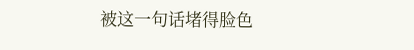被这一句话堵得脸色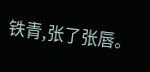铁青,张了张唇。